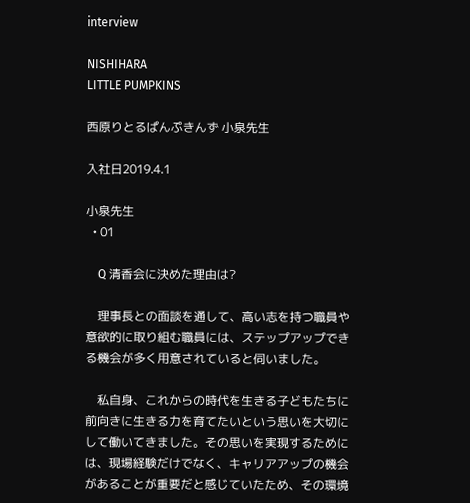interview

NISHIHARA
LITTLE PUMPKINS

西原りとるぱんぷきんず 小泉先生

入社日2019.4.1

小泉先生
  • 01

    Q 清香会に決めた理由は?

    理事長との面談を通して、高い志を持つ職員や意欲的に取り組む職員には、ステップアップできる機会が多く用意されていると伺いました。

    私自身、これからの時代を生きる子どもたちに前向きに生きる力を育てたいという思いを大切にして働いてきました。その思いを実現するためには、現場経験だけでなく、キャリアアップの機会があることが重要だと感じていたため、その環境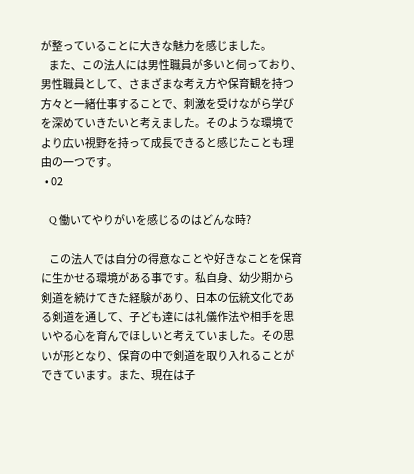が整っていることに大きな魅力を感じました。
    また、この法人には男性職員が多いと伺っており、男性職員として、さまざまな考え方や保育観を持つ方々と一緒仕事することで、刺激を受けながら学びを深めていきたいと考えました。そのような環境でより広い視野を持って成長できると感じたことも理由の一つです。
  • 02

    Q 働いてやりがいを感じるのはどんな時?

    この法人では自分の得意なことや好きなことを保育に生かせる環境がある事です。私自身、幼少期から剣道を続けてきた経験があり、日本の伝統文化である剣道を通して、子ども達には礼儀作法や相手を思いやる心を育んでほしいと考えていました。その思いが形となり、保育の中で剣道を取り入れることができています。また、現在は子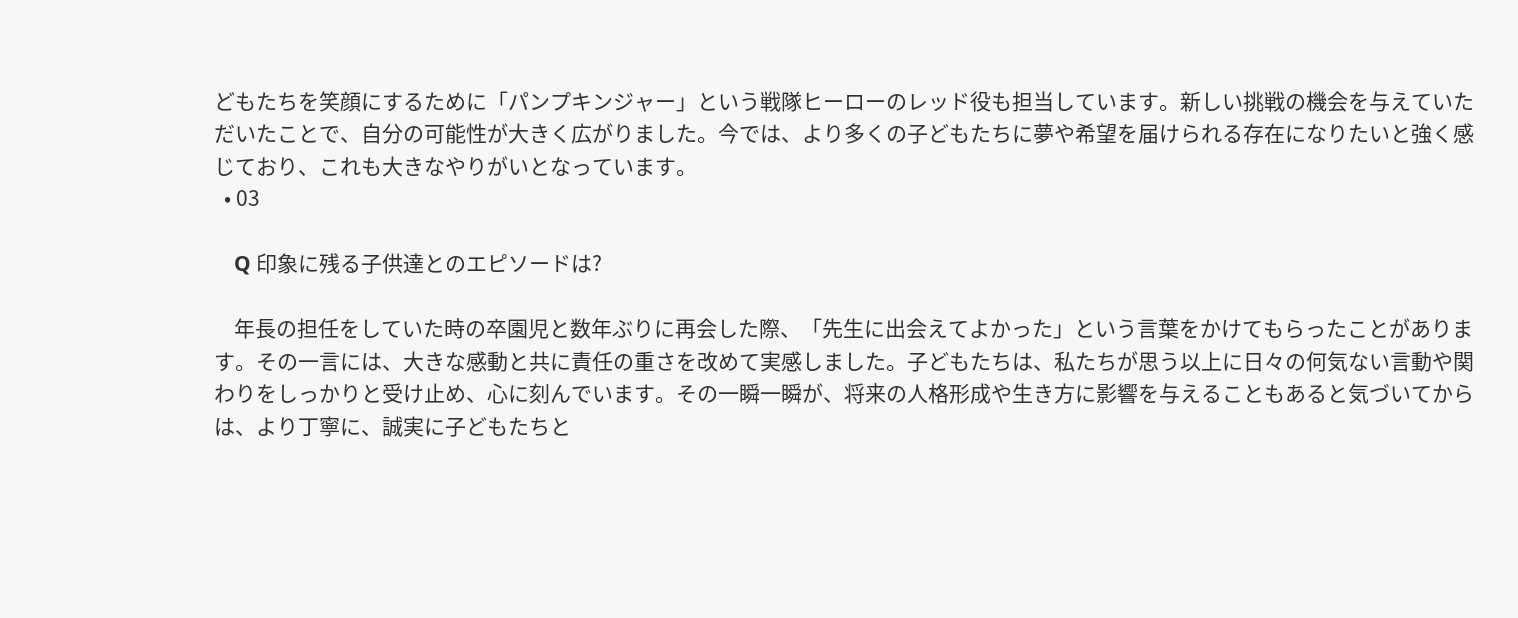どもたちを笑顔にするために「パンプキンジャー」という戦隊ヒーローのレッド役も担当しています。新しい挑戦の機会を与えていただいたことで、自分の可能性が大きく広がりました。今では、より多くの子どもたちに夢や希望を届けられる存在になりたいと強く感じており、これも大きなやりがいとなっています。
  • 03

    Q 印象に残る子供達とのエピソードは?

    年長の担任をしていた時の卒園児と数年ぶりに再会した際、「先生に出会えてよかった」という言葉をかけてもらったことがあります。その一言には、大きな感動と共に責任の重さを改めて実感しました。子どもたちは、私たちが思う以上に日々の何気ない言動や関わりをしっかりと受け止め、心に刻んでいます。その一瞬一瞬が、将来の人格形成や生き方に影響を与えることもあると気づいてからは、より丁寧に、誠実に子どもたちと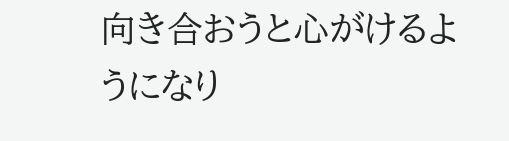向き合おうと心がけるようになり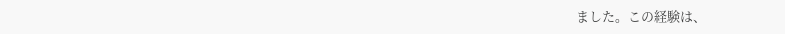ました。この経験は、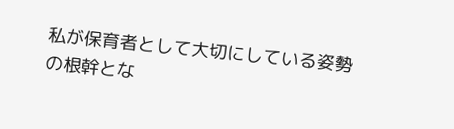私が保育者として大切にしている姿勢の根幹とな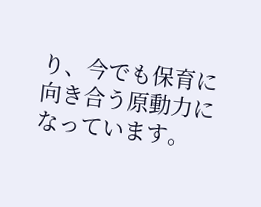り、今でも保育に向き合う原動力になっています。